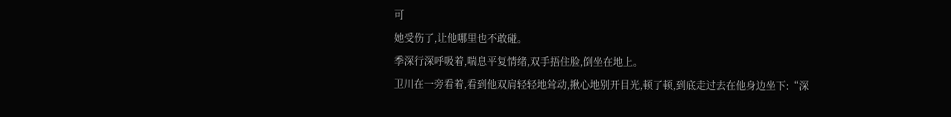可
她受伤了,让他哪里也不敢碰。
季深行深呼吸着,喘息平复情绪,双手捂住脸,倒坐在地上。
卫川在一旁看着,看到他双肩轻轻地耸动,揪心地别开目光,顿了顿,到底走过去在他身边坐下:“深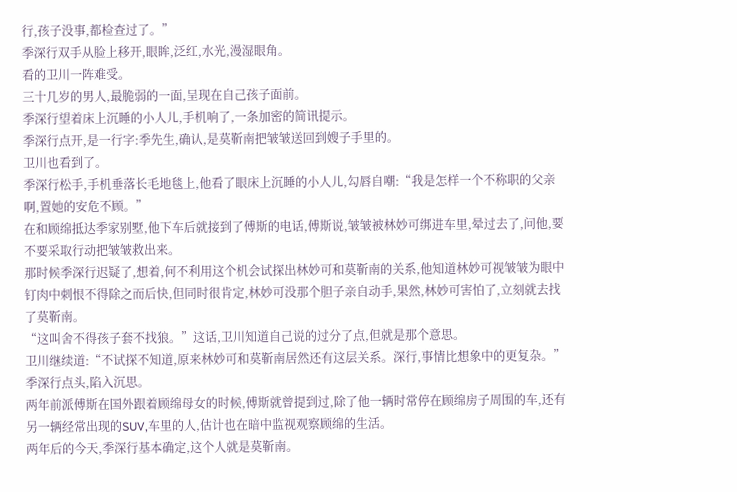行,孩子没事,都检查过了。”
季深行双手从脸上移开,眼眸,泛红,水光,漫湿眼角。
看的卫川一阵难受。
三十几岁的男人,最脆弱的一面,呈现在自己孩子面前。
季深行望着床上沉睡的小人儿,手机响了,一条加密的简讯提示。
季深行点开,是一行字:季先生,确认,是莫靳南把皱皱送回到嫂子手里的。
卫川也看到了。
季深行松手,手机垂落长毛地毯上,他看了眼床上沉睡的小人儿,勾唇自嘲:“我是怎样一个不称职的父亲啊,置她的安危不顾。”
在和顾绵抵达季家别墅,他下车后就接到了傅斯的电话,傅斯说,皱皱被林妙可绑进车里,晕过去了,问他,要不要采取行动把皱皱救出来。
那时候季深行迟疑了,想着,何不利用这个机会试探出林妙可和莫靳南的关系,他知道林妙可视皱皱为眼中钉肉中刺恨不得除之而后快,但同时很肯定,林妙可没那个胆子亲自动手,果然,林妙可害怕了,立刻就去找了莫靳南。
“这叫舍不得孩子套不找狼。”这话,卫川知道自己说的过分了点,但就是那个意思。
卫川继续道:“不试探不知道,原来林妙可和莫靳南居然还有这层关系。深行,事情比想象中的更复杂。”
季深行点头,陷入沉思。
两年前派傅斯在国外跟着顾绵母女的时候,傅斯就曾提到过,除了他一辆时常停在顾绵房子周围的车,还有另一辆经常出现的SUV,车里的人,估计也在暗中监视观察顾绵的生活。
两年后的今天,季深行基本确定,这个人就是莫靳南。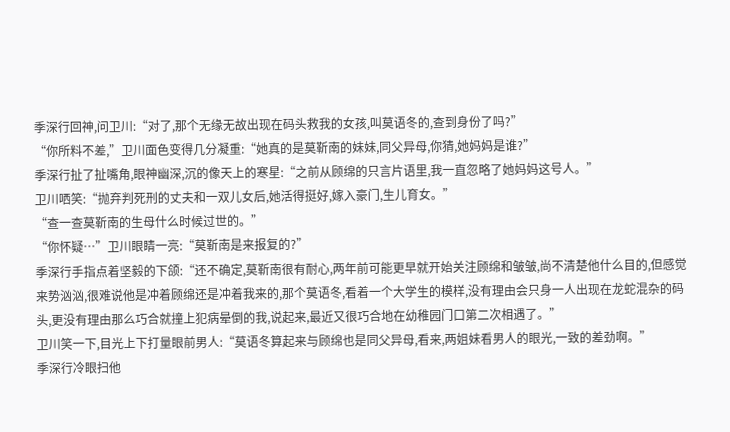季深行回神,问卫川:“对了,那个无缘无故出现在码头救我的女孩,叫莫语冬的,查到身份了吗?”
“你所料不差,”卫川面色变得几分凝重:“她真的是莫靳南的妹妹,同父异母,你猜,她妈妈是谁?”
季深行扯了扯嘴角,眼神幽深,沉的像天上的寒星:“之前从顾绵的只言片语里,我一直忽略了她妈妈这号人。”
卫川哂笑:“抛弃判死刑的丈夫和一双儿女后,她活得挺好,嫁入豪门,生儿育女。”
“查一查莫靳南的生母什么时候过世的。”
“你怀疑…”卫川眼睛一亮:“莫靳南是来报复的?”
季深行手指点着坚毅的下颌:“还不确定,莫靳南很有耐心,两年前可能更早就开始关注顾绵和皱皱,尚不清楚他什么目的,但感觉来势汹汹,很难说他是冲着顾绵还是冲着我来的,那个莫语冬,看着一个大学生的模样,没有理由会只身一人出现在龙蛇混杂的码头,更没有理由那么巧合就撞上犯病晕倒的我,说起来,最近又很巧合地在幼稚园门口第二次相遇了。”
卫川笑一下,目光上下打量眼前男人:“莫语冬算起来与顾绵也是同父异母,看来,两姐妹看男人的眼光,一致的差劲啊。”
季深行冷眼扫他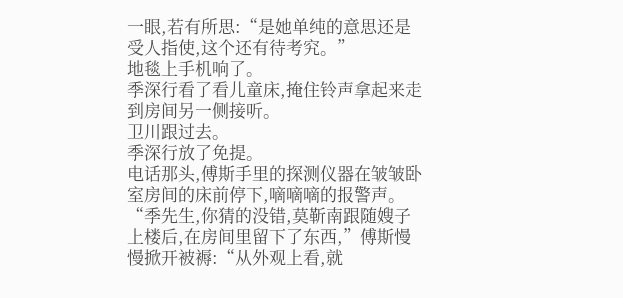一眼,若有所思:“是她单纯的意思还是受人指使,这个还有待考究。”
地毯上手机响了。
季深行看了看儿童床,掩住铃声拿起来走到房间另一侧接听。
卫川跟过去。
季深行放了免提。
电话那头,傅斯手里的探测仪器在皱皱卧室房间的床前停下,嘀嘀嘀的报警声。
“季先生,你猜的没错,莫靳南跟随嫂子上楼后,在房间里留下了东西,”傅斯慢慢掀开被褥:“从外观上看,就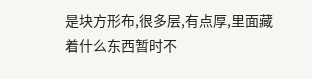是块方形布,很多层,有点厚,里面藏着什么东西暂时不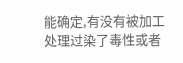能确定,有没有被加工处理过染了毒性或者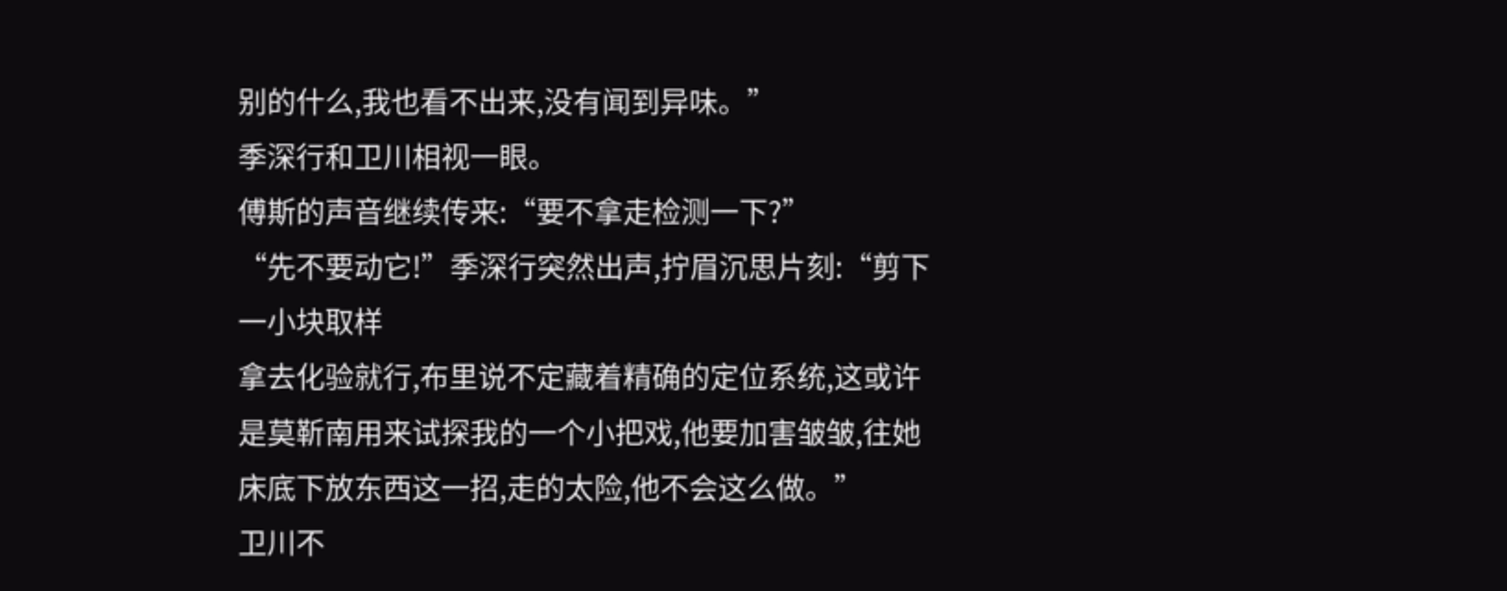别的什么,我也看不出来,没有闻到异味。”
季深行和卫川相视一眼。
傅斯的声音继续传来:“要不拿走检测一下?”
“先不要动它!”季深行突然出声,拧眉沉思片刻:“剪下一小块取样
拿去化验就行,布里说不定藏着精确的定位系统,这或许是莫靳南用来试探我的一个小把戏,他要加害皱皱,往她床底下放东西这一招,走的太险,他不会这么做。”
卫川不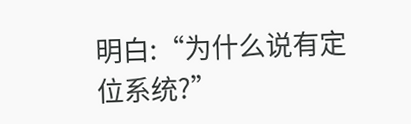明白:“为什么说有定位系统?”